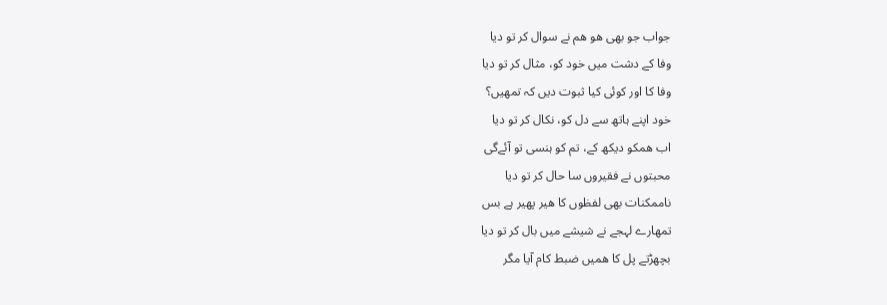جواب جو بھی ھو ھم نے سوال کر تو دیا
وفا کے دشت میں خود کو، مثال کر تو دیا
وفا کا اور کوئی کیا ثبوت دیں کہ تمھیں؟
خود اپنے ہاتھ سے دل کو، نکال کر تو دیا
اب ھمکو دیکھ کے، تم کو ہنسی تو آئےگی
محبتوں نے فقیروں سا حال کر تو دیا
ناممکنات بھی لفظوں کا ھیر پھیر ہے بس
تمھارے لہجے نے شیشے میں بال کر تو دیا
بچھڑتے پل کا ھمیں ضبط کام آیا مگر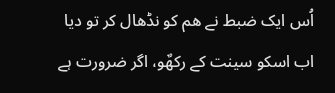اُس ایک ضبط نے ھم کو نڈھال کر تو دیا
اب اسکو سینت کے رکھٌو، اگر ضرورت ہے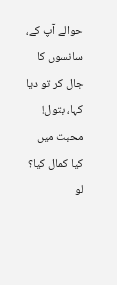حوالے آپ کے، سانسوں کا جال کر تو دیا
کہا، بتول! محبت میں کیا کمال کیا؟
لو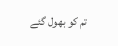تم کو بھول گئے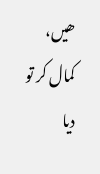ھیں، کمال کر تو دیا